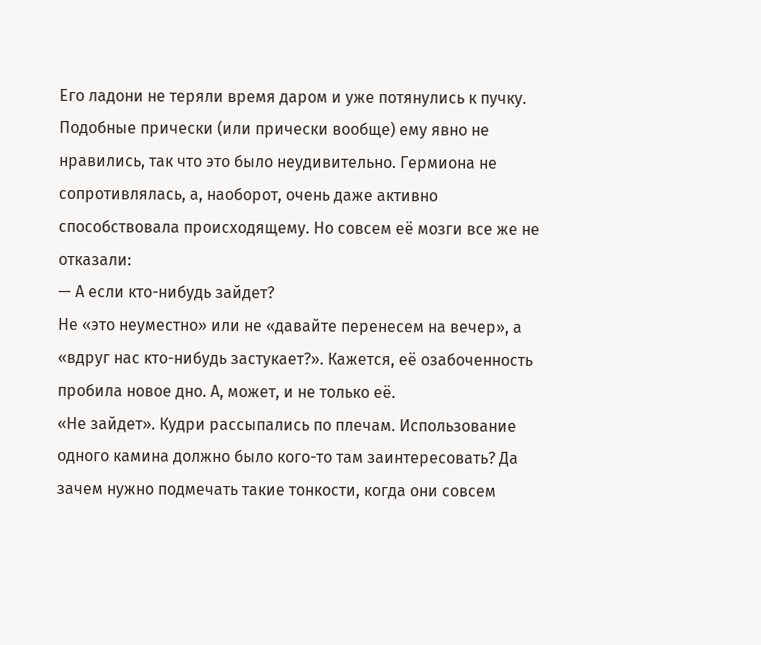Его ладони не теряли время даром и уже потянулись к пучку. Подобные прически (или прически вообще) ему явно не нравились, так что это было неудивительно. Гермиона не сопротивлялась, а, наоборот, очень даже активно способствовала происходящему. Но совсем её мозги все же не отказали:
— А если кто-нибудь зайдет?
Не «это неуместно» или не «давайте перенесем на вечер», а «вдруг нас кто-нибудь застукает?». Кажется, её озабоченность пробила новое дно. А, может, и не только её.
«Не зайдет». Кудри рассыпались по плечам. Использование одного камина должно было кого-то там заинтересовать? Да зачем нужно подмечать такие тонкости, когда они совсем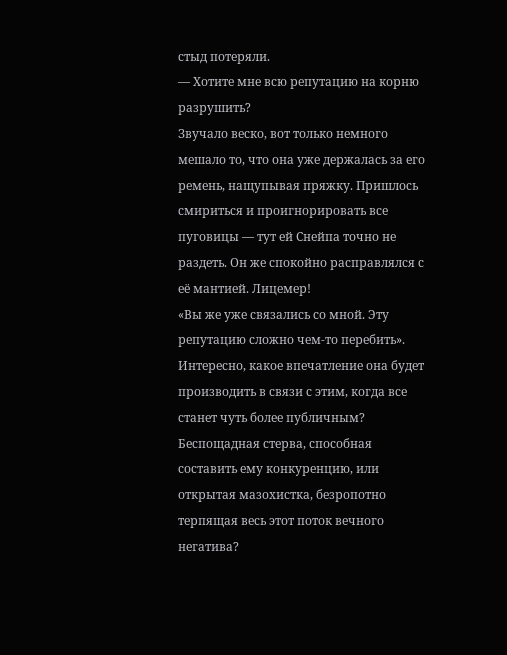стыд потеряли.
— Хотите мне всю репутацию на корню разрушить?
Звучало веско, вот только немного мешало то, что она уже держалась за его ремень, нащупывая пряжку. Пришлось смириться и проигнорировать все пуговицы — тут ей Снейпа точно не раздеть. Он же спокойно расправлялся с её мантией. Лицемер!
«Вы же уже связались со мной. Эту репутацию сложно чем-то перебить». Интересно, какое впечатление она будет производить в связи с этим, когда все станет чуть более публичным? Беспощадная стерва, способная составить ему конкуренцию, или открытая мазохистка, безропотно терпящая весь этот поток вечного негатива?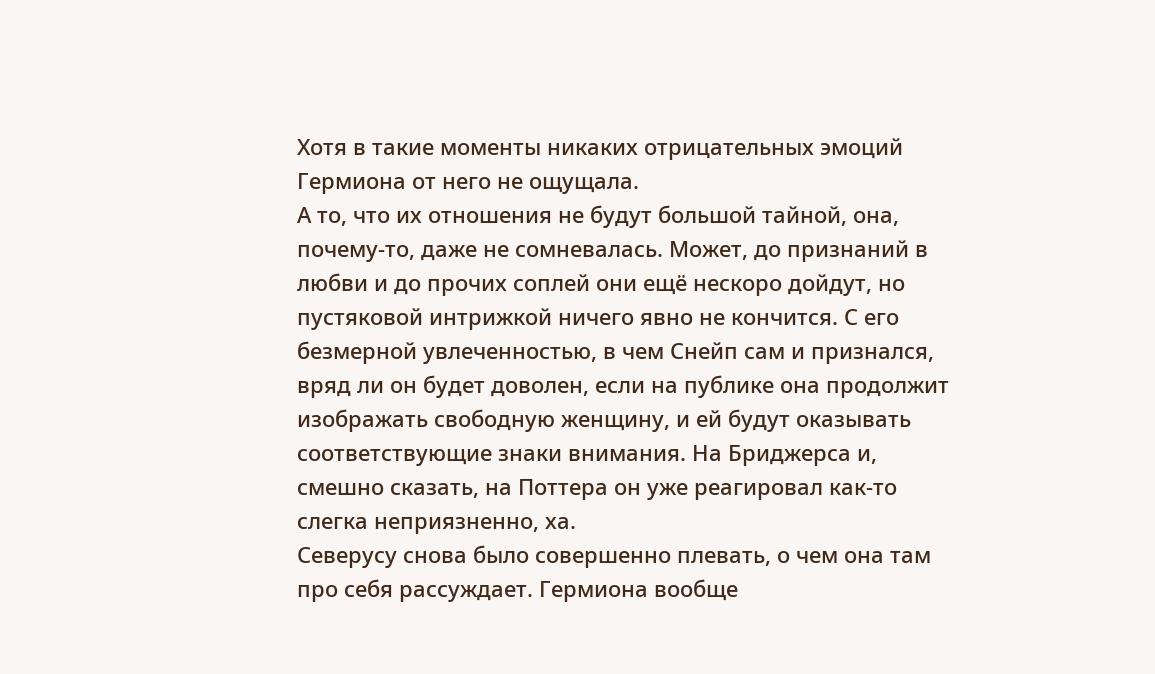Хотя в такие моменты никаких отрицательных эмоций Гермиона от него не ощущала.
А то, что их отношения не будут большой тайной, она, почему-то, даже не сомневалась. Может, до признаний в любви и до прочих соплей они ещё нескоро дойдут, но пустяковой интрижкой ничего явно не кончится. С его безмерной увлеченностью, в чем Снейп сам и признался, вряд ли он будет доволен, если на публике она продолжит изображать свободную женщину, и ей будут оказывать соответствующие знаки внимания. На Бриджерса и, смешно сказать, на Поттера он уже реагировал как-то слегка неприязненно, ха.
Северусу снова было совершенно плевать, о чем она там про себя рассуждает. Гермиона вообще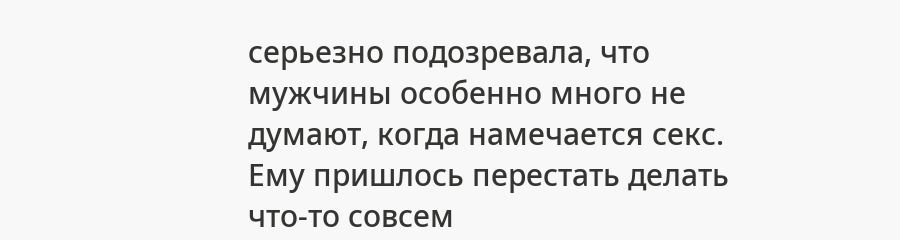серьезно подозревала, что мужчины особенно много не думают, когда намечается секс. Ему пришлось перестать делать что-то совсем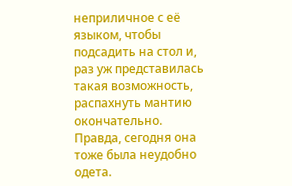неприличное с её языком, чтобы подсадить на стол и, раз уж представилась такая возможность, распахнуть мантию окончательно. Правда, сегодня она тоже была неудобно одета.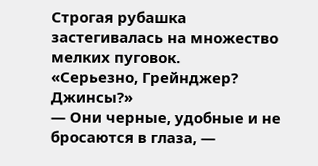Строгая рубашка застегивалась на множество мелких пуговок.
«Серьезно, Грейнджер? Джинсы?»
— Они черные, удобные и не бросаются в глаза, —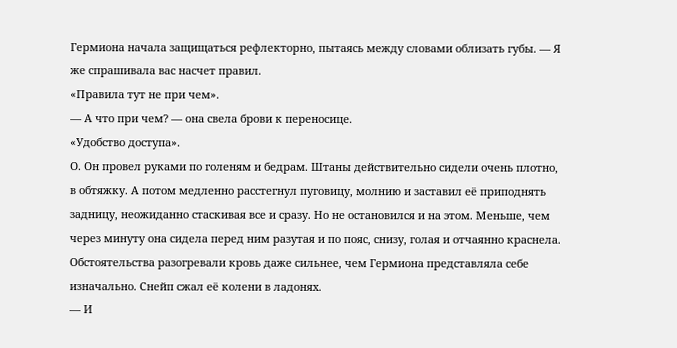Гермиона начала защищаться рефлекторно, пытаясь между словами облизать губы. — Я же спрашивала вас насчет правил.
«Правила тут не при чем».
— А что при чем? — она свела брови к переносице.
«Удобство доступа».
О. Он провел руками по голеням и бедрам. Штаны действительно сидели очень плотно, в обтяжку. А потом медленно расстегнул пуговицу, молнию и заставил её приподнять задницу, неожиданно стаскивая все и сразу. Но не остановился и на этом. Меньше, чем через минуту она сидела перед ним разутая и по пояс, снизу, голая и отчаянно краснела. Обстоятельства разогревали кровь даже сильнее, чем Гермиона представляла себе изначально. Снейп сжал её колени в ладонях.
— И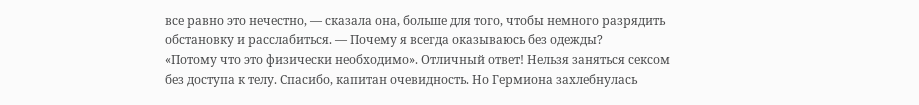все равно это нечестно, — сказала она, больше для того, чтобы немного разрядить обстановку и расслабиться. — Почему я всегда оказываюсь без одежды?
«Потому что это физически необходимо». Отличный ответ! Нельзя заняться сексом без доступа к телу. Спасибо, капитан очевидность. Но Гермиона захлебнулась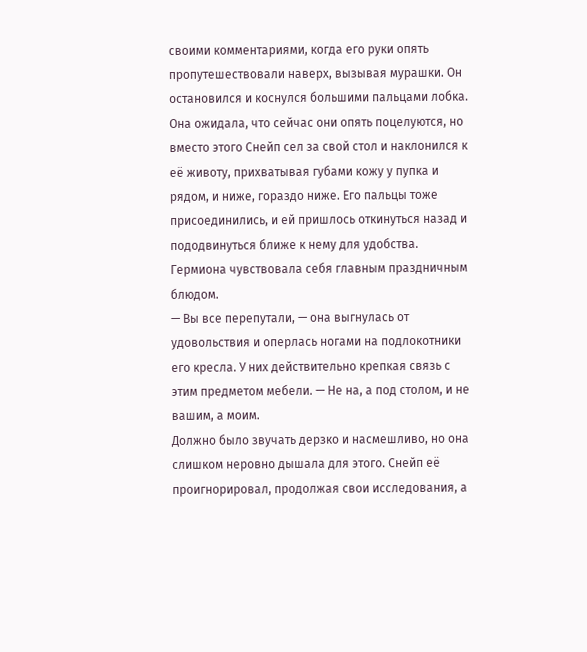своими комментариями, когда его руки опять пропутешествовали наверх, вызывая мурашки. Он остановился и коснулся большими пальцами лобка.
Она ожидала, что сейчас они опять поцелуются, но вместо этого Снейп сел за свой стол и наклонился к её животу, прихватывая губами кожу у пупка и рядом, и ниже, гораздо ниже. Его пальцы тоже присоединились, и ей пришлось откинуться назад и пододвинуться ближе к нему для удобства. Гермиона чувствовала себя главным праздничным блюдом.
— Вы все перепутали, — она выгнулась от удовольствия и оперлась ногами на подлокотники его кресла. У них действительно крепкая связь с этим предметом мебели. — Не на, а под столом, и не вашим, а моим.
Должно было звучать дерзко и насмешливо, но она слишком неровно дышала для этого. Снейп её проигнорировал, продолжая свои исследования, а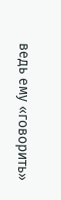ведь ему «говорить»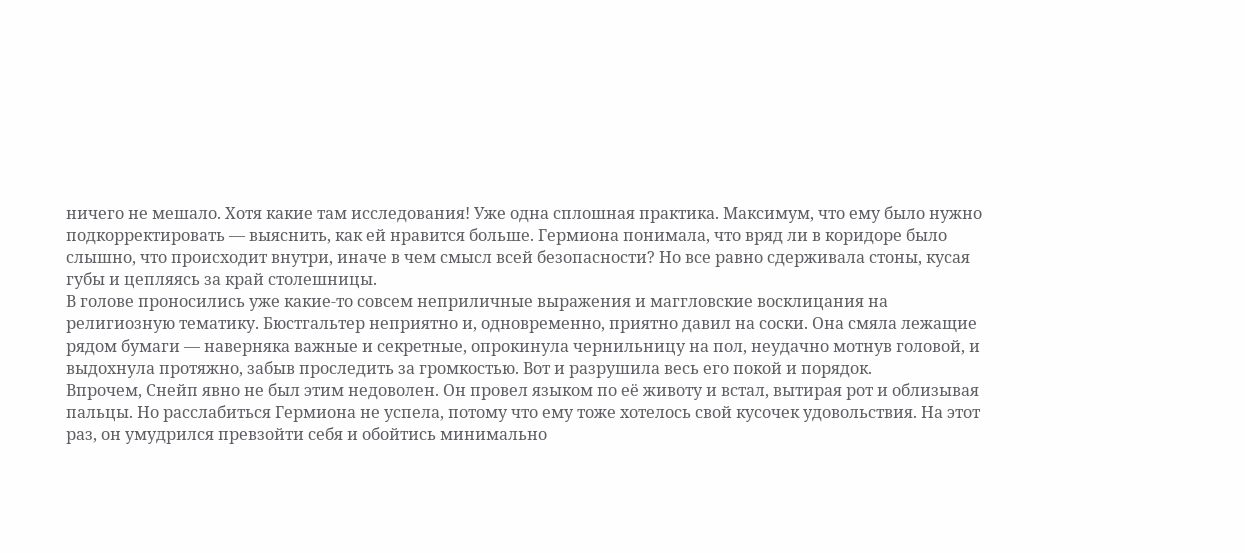ничего не мешало. Хотя какие там исследования! Уже одна сплошная практика. Максимум, что ему было нужно подкорректировать — выяснить, как ей нравится больше. Гермиона понимала, что вряд ли в коридоре было слышно, что происходит внутри, иначе в чем смысл всей безопасности? Но все равно сдерживала стоны, кусая губы и цепляясь за край столешницы.
В голове проносились уже какие-то совсем неприличные выражения и маггловские восклицания на религиозную тематику. Бюстгальтер неприятно и, одновременно, приятно давил на соски. Она смяла лежащие рядом бумаги — наверняка важные и секретные, опрокинула чернильницу на пол, неудачно мотнув головой, и выдохнула протяжно, забыв проследить за громкостью. Вот и разрушила весь его покой и порядок.
Впрочем, Снейп явно не был этим недоволен. Он провел языком по её животу и встал, вытирая рот и облизывая пальцы. Но расслабиться Гермиона не успела, потому что ему тоже хотелось свой кусочек удовольствия. На этот раз, он умудрился превзойти себя и обойтись минимально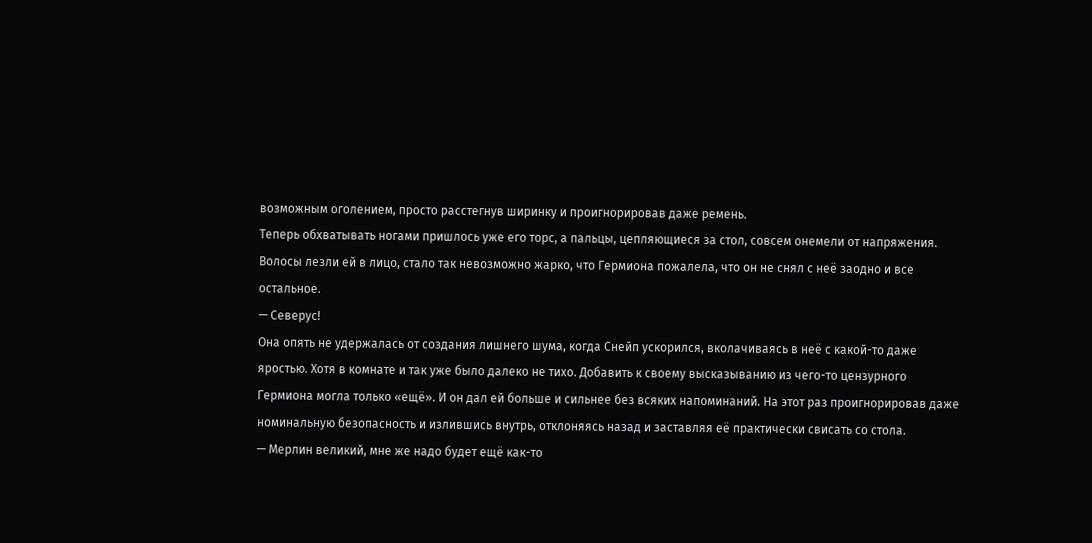возможным оголением, просто расстегнув ширинку и проигнорировав даже ремень.
Теперь обхватывать ногами пришлось уже его торс, а пальцы, цепляющиеся за стол, совсем онемели от напряжения. Волосы лезли ей в лицо, стало так невозможно жарко, что Гермиона пожалела, что он не снял с неё заодно и все остальное.
— Северус!
Она опять не удержалась от создания лишнего шума, когда Снейп ускорился, вколачиваясь в неё с какой-то даже яростью. Хотя в комнате и так уже было далеко не тихо. Добавить к своему высказыванию из чего-то цензурного Гермиона могла только «ещё». И он дал ей больше и сильнее без всяких напоминаний. На этот раз проигнорировав даже номинальную безопасность и излившись внутрь, отклоняясь назад и заставляя её практически свисать со стола.
— Мерлин великий, мне же надо будет ещё как-то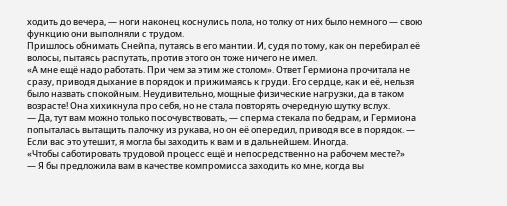ходить до вечера, — ноги наконец коснулись пола, но толку от них было немного — свою функцию они выполняли с трудом.
Пришлось обнимать Снейпа, путаясь в его мантии. И, судя по тому, как он перебирал её волосы, пытаясь распутать, против этого он тоже ничего не имел.
«А мне ещё надо работать. При чем за этим же столом». Ответ Гермиона прочитала не сразу, приводя дыхание в порядок и прижимаясь к груди. Его сердце, как и её, нельзя было назвать спокойным. Неудивительно, мощные физические нагрузки, да в таком возрасте! Она хихикнула про себя, но не стала повторять очередную шутку вслух.
— Да, тут вам можно только посочувствовать, — сперма стекала по бедрам, и Гермиона попыталась вытащить палочку из рукава, но он её опередил, приводя все в порядок. — Если вас это утешит, я могла бы заходить к вам и в дальнейшем. Иногда.
«Чтобы саботировать трудовой процесс ещё и непосредственно на рабочем месте?»
— Я бы предложила вам в качестве компромисса заходить ко мне, когда вы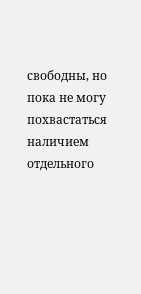свободны, но пока не могу похвастаться наличием отдельного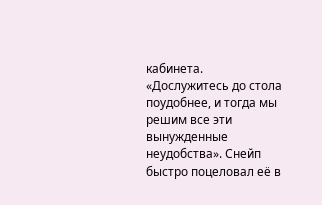кабинета.
«Дослужитесь до стола поудобнее, и тогда мы решим все эти вынужденные неудобства». Снейп быстро поцеловал её в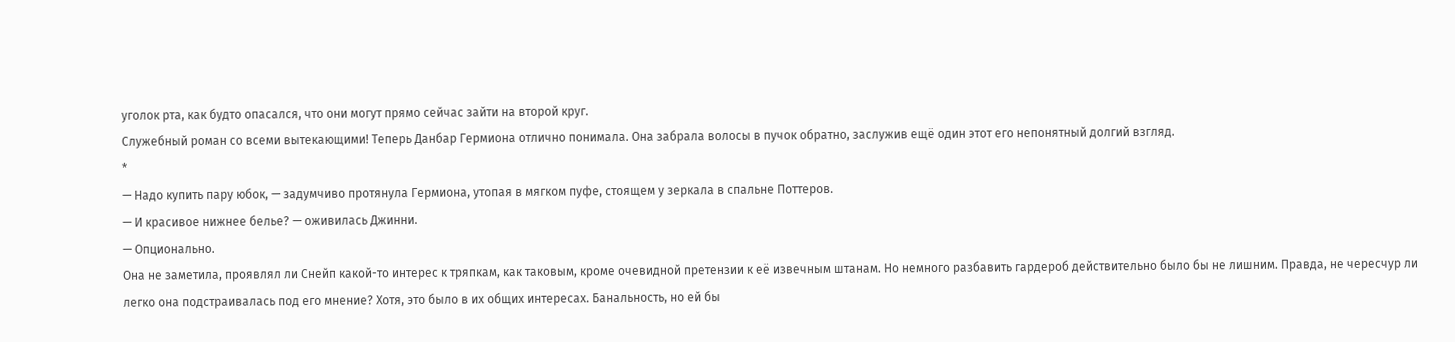уголок рта, как будто опасался, что они могут прямо сейчас зайти на второй круг.
Служебный роман со всеми вытекающими! Теперь Данбар Гермиона отлично понимала. Она забрала волосы в пучок обратно, заслужив ещё один этот его непонятный долгий взгляд.
*
— Надо купить пару юбок, — задумчиво протянула Гермиона, утопая в мягком пуфе, стоящем у зеркала в спальне Поттеров.
— И красивое нижнее белье? — оживилась Джинни.
— Опционально.
Она не заметила, проявлял ли Снейп какой-то интерес к тряпкам, как таковым, кроме очевидной претензии к её извечным штанам. Но немного разбавить гардероб действительно было бы не лишним. Правда, не чересчур ли легко она подстраивалась под его мнение? Хотя, это было в их общих интересах. Банальность, но ей бы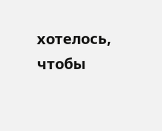хотелось, чтобы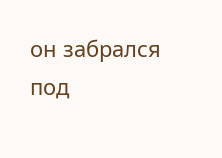он забрался под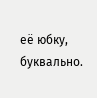её юбку, буквально.